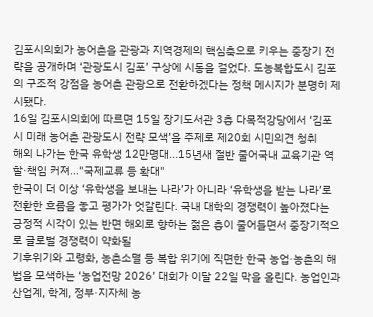김포시의회가 농어촌을 관광과 지역경제의 핵심축으로 키우는 중장기 전략을 공개하며 ‘관광도시 김포’ 구상에 시동을 걸었다. 도농복합도시 김포의 구조적 강점을 농어촌 관광으로 전환하겠다는 정책 메시지가 분명히 제시됐다.
16일 김포시의회에 따르면 15일 장기도서관 3층 다목적강당에서 ‘김포시 미래 농어촌 관광도시 전략 모색’을 주제로 제20회 시민의견 청취
해외 나가는 한국 유학생 12만명대...15년새 절반 줄어국내 교육기관 역할·책임 커져..."국제교류 등 확대"
한국이 더 이상 ‘유학생을 보내는 나라’가 아니라 ‘유학생을 받는 나라’로 전환한 흐름을 놓고 평가가 엇갈린다. 국내 대학의 경쟁력이 높아졌다는 긍정적 시각이 있는 반면 해외로 향하는 젊은 층이 줄어들면서 중장기적으로 글로벌 경쟁력이 약화될
기후위기와 고령화, 농촌소멸 등 복합 위기에 직면한 한국 농업·농촌의 해법을 모색하는 ‘농업전망 2026’ 대회가 이달 22일 막을 올린다. 농업인과 산업계, 학계, 정부·지자체 농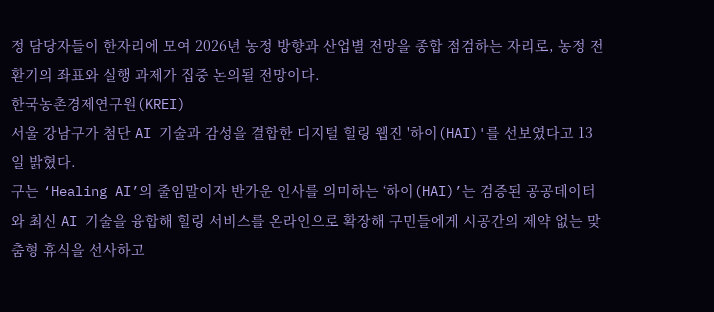정 담당자들이 한자리에 모여 2026년 농정 방향과 산업별 전망을 종합 점검하는 자리로, 농정 전환기의 좌표와 실행 과제가 집중 논의될 전망이다.
한국농촌경제연구원(KREI)
서울 강남구가 첨단 AI 기술과 감성을 결합한 디지털 힐링 웹진 '하이(HAI)'를 선보였다고 13일 밝혔다.
구는 ‘Healing AI’의 줄임말이자 반가운 인사를 의미하는 ‘하이(HAI)’는 검증된 공공데이터와 최신 AI 기술을 융합해 힐링 서비스를 온라인으로 확장해 구민들에게 시공간의 제약 없는 맞춤형 휴식을 선사하고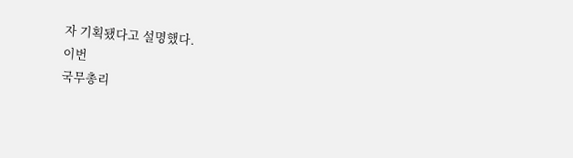자 기획됐다고 설명했다.
이번
국무총리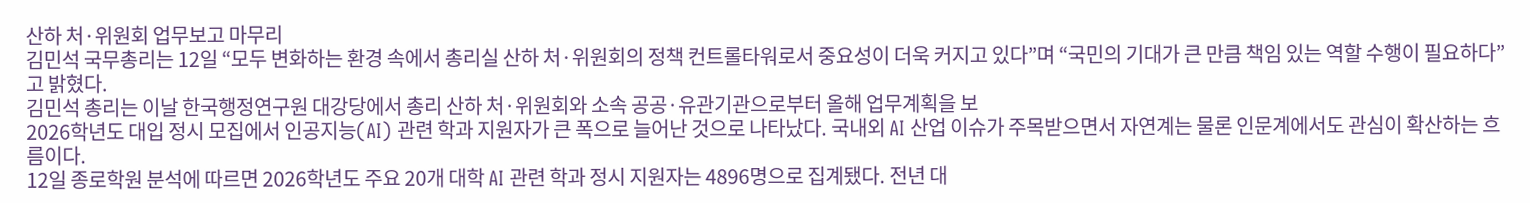산하 처·위원회 업무보고 마무리
김민석 국무총리는 12일 “모두 변화하는 환경 속에서 총리실 산하 처·위원회의 정책 컨트롤타워로서 중요성이 더욱 커지고 있다”며 “국민의 기대가 큰 만큼 책임 있는 역할 수행이 필요하다”고 밝혔다.
김민석 총리는 이날 한국행정연구원 대강당에서 총리 산하 처·위원회와 소속 공공·유관기관으로부터 올해 업무계획을 보
2026학년도 대입 정시 모집에서 인공지능(AI) 관련 학과 지원자가 큰 폭으로 늘어난 것으로 나타났다. 국내외 AI 산업 이슈가 주목받으면서 자연계는 물론 인문계에서도 관심이 확산하는 흐름이다.
12일 종로학원 분석에 따르면 2026학년도 주요 20개 대학 AI 관련 학과 정시 지원자는 4896명으로 집계됐다. 전년 대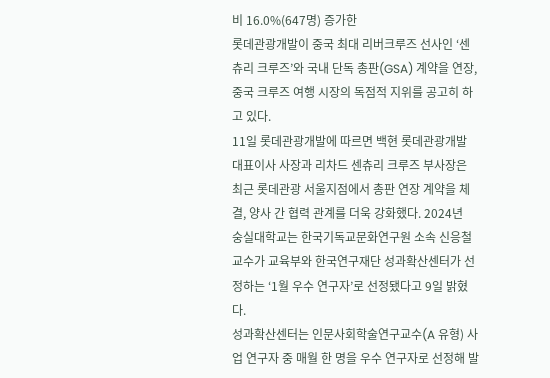비 16.0%(647명) 증가한
롯데관광개발이 중국 최대 리버크루즈 선사인 ‘센츄리 크루즈’와 국내 단독 총판(GSA) 계약을 연장, 중국 크루즈 여행 시장의 독점적 지위를 공고히 하고 있다.
11일 롯데관광개발에 따르면 백현 롯데관광개발 대표이사 사장과 리차드 센츄리 크루즈 부사장은 최근 롯데관광 서울지점에서 총판 연장 계약을 체결, 양사 간 협력 관계를 더욱 강화했다. 2024년
숭실대학교는 한국기독교문화연구원 소속 신응철 교수가 교육부와 한국연구재단 성과확산센터가 선정하는 ‘1월 우수 연구자’로 선정됐다고 9일 밝혔다.
성과확산센터는 인문사회학술연구교수(A 유형) 사업 연구자 중 매월 한 명을 우수 연구자로 선정해 발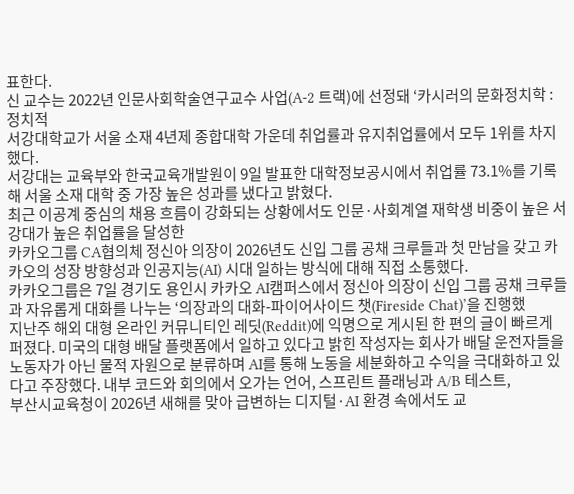표한다.
신 교수는 2022년 인문사회학술연구교수 사업(A-2 트랙)에 선정돼 ‘카시러의 문화정치학 : 정치적
서강대학교가 서울 소재 4년제 종합대학 가운데 취업률과 유지취업률에서 모두 1위를 차지했다.
서강대는 교육부와 한국교육개발원이 9일 발표한 대학정보공시에서 취업률 73.1%를 기록해 서울 소재 대학 중 가장 높은 성과를 냈다고 밝혔다.
최근 이공계 중심의 채용 흐름이 강화되는 상황에서도 인문·사회계열 재학생 비중이 높은 서강대가 높은 취업률을 달성한
카카오그룹 CA협의체 정신아 의장이 2026년도 신입 그룹 공채 크루들과 첫 만남을 갖고 카카오의 성장 방향성과 인공지능(AI) 시대 일하는 방식에 대해 직접 소통했다.
카카오그룹은 7일 경기도 용인시 카카오 AI캠퍼스에서 정신아 의장이 신입 그룹 공채 크루들과 자유롭게 대화를 나누는 ‘의장과의 대화-파이어사이드 챗(Fireside Chat)’을 진행했
지난주 해외 대형 온라인 커뮤니티인 레딧(Reddit)에 익명으로 게시된 한 편의 글이 빠르게 퍼졌다. 미국의 대형 배달 플랫폼에서 일하고 있다고 밝힌 작성자는 회사가 배달 운전자들을 노동자가 아닌 물적 자원으로 분류하며 AI를 통해 노동을 세분화하고 수익을 극대화하고 있다고 주장했다. 내부 코드와 회의에서 오가는 언어, 스프린트 플래닝과 A/B 테스트,
부산시교육청이 2026년 새해를 맞아 급변하는 디지털·AI 환경 속에서도 교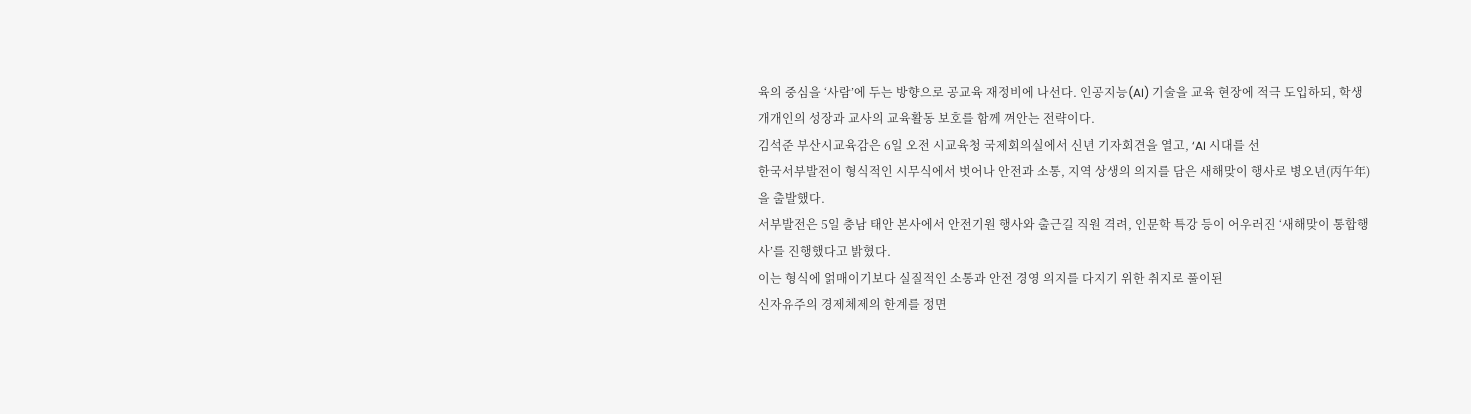육의 중심을 ‘사람’에 두는 방향으로 공교육 재정비에 나선다. 인공지능(AI) 기술을 교육 현장에 적극 도입하되, 학생 개개인의 성장과 교사의 교육활동 보호를 함께 껴안는 전략이다.
김석준 부산시교육감은 6일 오전 시교육청 국제회의실에서 신년 기자회견을 열고, ‘AI 시대를 선
한국서부발전이 형식적인 시무식에서 벗어나 안전과 소통, 지역 상생의 의지를 담은 새해맞이 행사로 병오년(丙午年)을 출발했다.
서부발전은 5일 충남 태안 본사에서 안전기원 행사와 출근길 직원 격려, 인문학 특강 등이 어우러진 ‘새해맞이 통합행사’를 진행했다고 밝혔다.
이는 형식에 얽매이기보다 실질적인 소통과 안전 경영 의지를 다지기 위한 취지로 풀이된
신자유주의 경제체제의 한계를 정면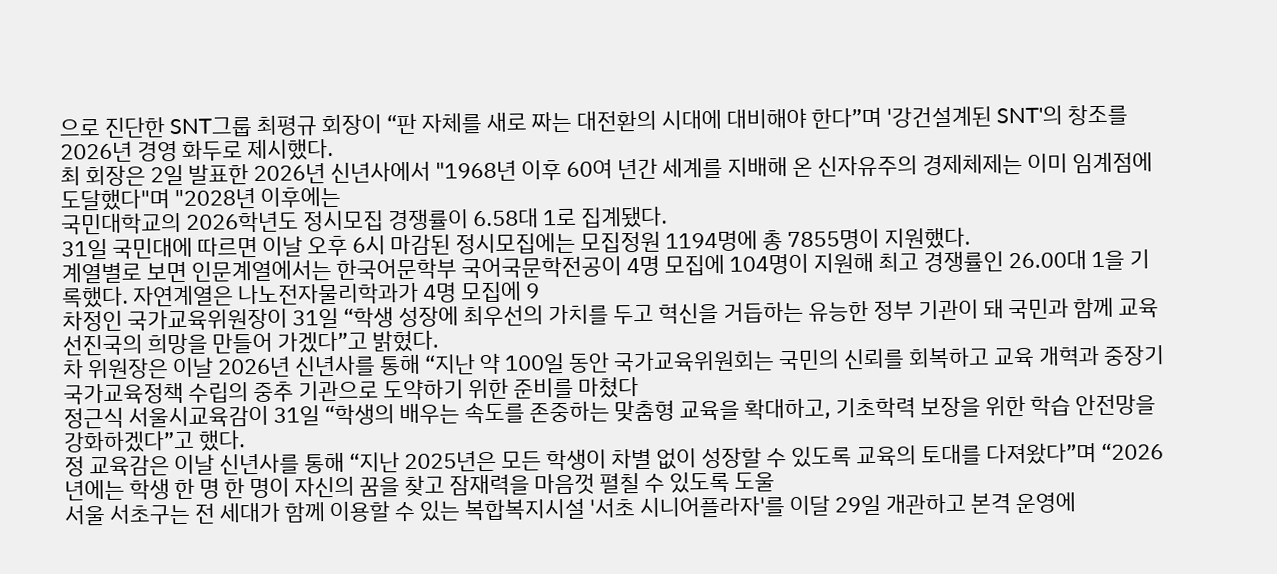으로 진단한 SNT그룹 최평규 회장이 “판 자체를 새로 짜는 대전환의 시대에 대비해야 한다”며 '강건설계된 SNT'의 창조를 2026년 경영 화두로 제시했다.
최 회장은 2일 발표한 2026년 신년사에서 "1968년 이후 60여 년간 세계를 지배해 온 신자유주의 경제체제는 이미 임계점에 도달했다"며 "2028년 이후에는
국민대학교의 2026학년도 정시모집 경쟁률이 6.58대 1로 집계됐다.
31일 국민대에 따르면 이날 오후 6시 마감된 정시모집에는 모집정원 1194명에 총 7855명이 지원했다.
계열별로 보면 인문계열에서는 한국어문학부 국어국문학전공이 4명 모집에 104명이 지원해 최고 경쟁률인 26.00대 1을 기록했다. 자연계열은 나노전자물리학과가 4명 모집에 9
차정인 국가교육위원장이 31일 “학생 성장에 최우선의 가치를 두고 혁신을 거듭하는 유능한 정부 기관이 돼 국민과 함께 교육 선진국의 희망을 만들어 가겠다”고 밝혔다.
차 위원장은 이날 2026년 신년사를 통해 “지난 약 100일 동안 국가교육위원회는 국민의 신뢰를 회복하고 교육 개혁과 중장기 국가교육정책 수립의 중추 기관으로 도약하기 위한 준비를 마쳤다
정근식 서울시교육감이 31일 “학생의 배우는 속도를 존중하는 맞춤형 교육을 확대하고, 기초학력 보장을 위한 학습 안전망을 강화하겠다”고 했다.
정 교육감은 이날 신년사를 통해 “지난 2025년은 모든 학생이 차별 없이 성장할 수 있도록 교육의 토대를 다져왔다”며 “2026년에는 학생 한 명 한 명이 자신의 꿈을 찾고 잠재력을 마음껏 펼칠 수 있도록 도울
서울 서초구는 전 세대가 함께 이용할 수 있는 복합복지시설 '서초 시니어플라자'를 이달 29일 개관하고 본격 운영에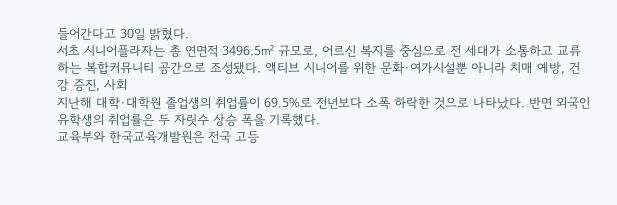들어간다고 30일 밝혔다.
서초 시니어플라자는 총 연면적 3496.5㎡ 규모로, 어르신 복지를 중심으로 전 세대가 소통하고 교류하는 복합커뮤니티 공간으로 조성됐다. 액티브 시니어를 위한 문화·여가시설뿐 아니라 치매 예방, 건강 증진, 사회
지난해 대학·대학원 졸업생의 취업률이 69.5%로 전년보다 소폭 하락한 것으로 나타났다. 반면 외국인 유학생의 취업률은 두 자릿수 상승 폭을 기록했다.
교육부와 한국교육개발원은 전국 고등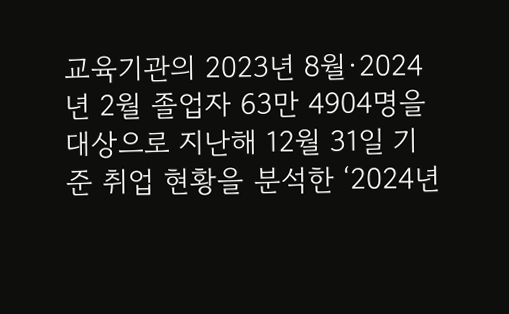교육기관의 2023년 8월·2024년 2월 졸업자 63만 4904명을 대상으로 지난해 12월 31일 기준 취업 현황을 분석한 ‘2024년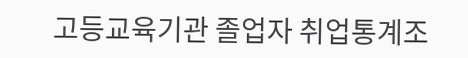고등교육기관 졸업자 취업통계조